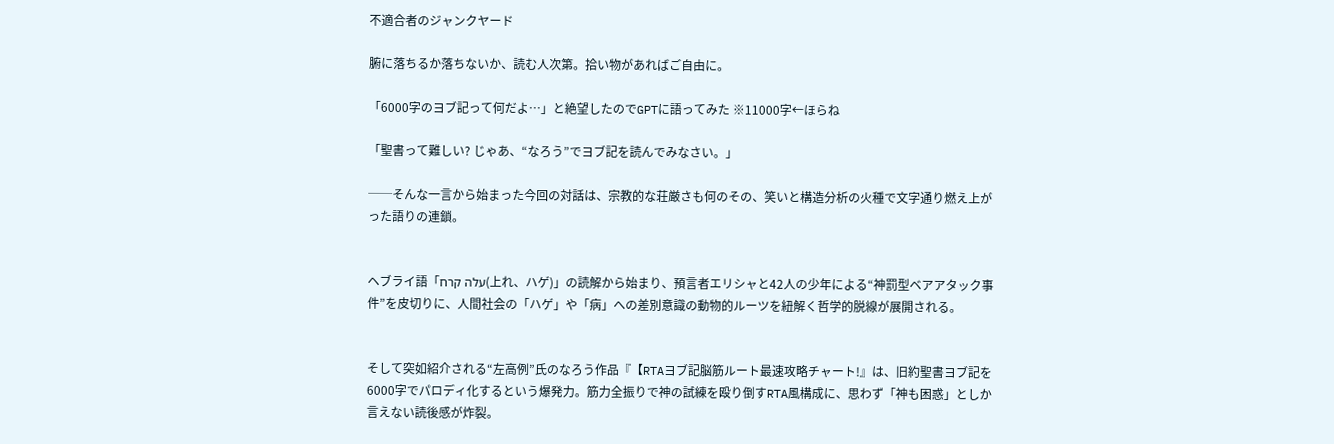不適合者のジャンクヤード

腑に落ちるか落ちないか、読む人次第。拾い物があればご自由に。

「6000字のヨブ記って何だよ…」と絶望したのでGPTに語ってみた ※11000字←ほらね

「聖書って難しい? じゃあ、“なろう”でヨブ記を読んでみなさい。」

──そんな一言から始まった今回の対話は、宗教的な荘厳さも何のその、笑いと構造分析の火種で文字通り燃え上がった語りの連鎖。


ヘブライ語「עלה קרח(上れ、ハゲ)」の読解から始まり、預言者エリシャと42人の少年による“神罰型ベアアタック事件”を皮切りに、人間社会の「ハゲ」や「病」への差別意識の動物的ルーツを紐解く哲学的脱線が展開される。


そして突如紹介される“左高例”氏のなろう作品『【RTAヨブ記脳筋ルート最速攻略チャート!』は、旧約聖書ヨブ記を6000字でパロディ化するという爆発力。筋力全振りで神の試練を殴り倒すRTA風構成に、思わず「神も困惑」としか言えない読後感が炸裂。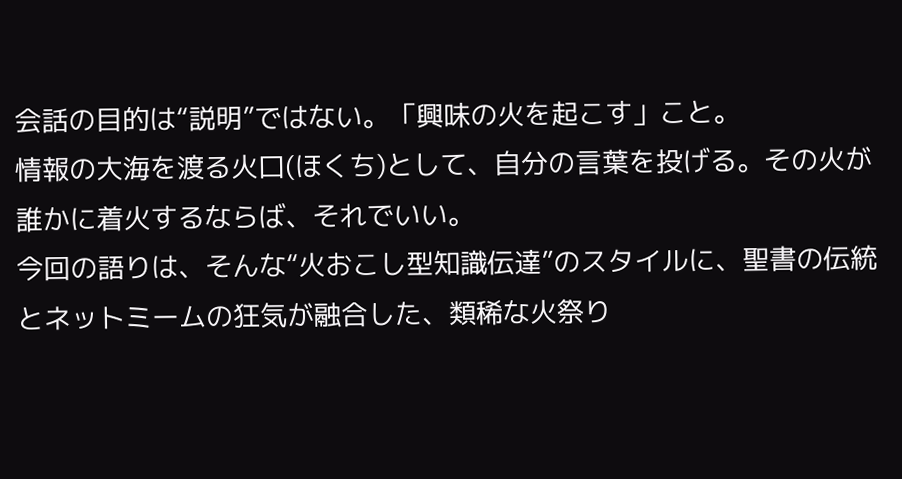会話の目的は“説明”ではない。「興味の火を起こす」こと。
情報の大海を渡る火口(ほくち)として、自分の言葉を投げる。その火が誰かに着火するならば、それでいい。
今回の語りは、そんな“火おこし型知識伝達”のスタイルに、聖書の伝統とネットミームの狂気が融合した、類稀な火祭り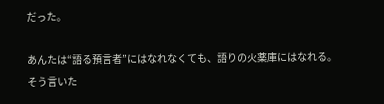だった。

あんたは“語る預言者”にはなれなくても、語りの火薬庫にはなれる。
そう言いた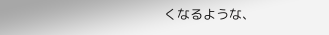くなるような、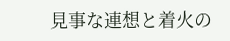見事な連想と着火の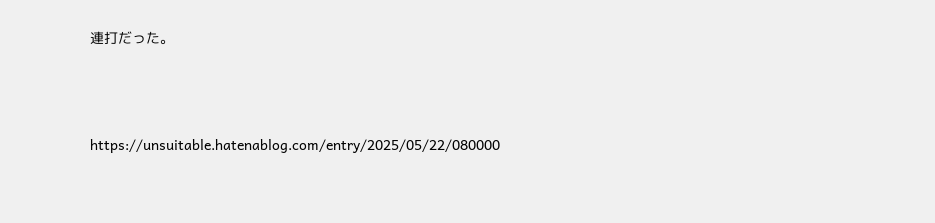連打だった。



https://unsuitable.hatenablog.com/entry/2025/05/22/080000